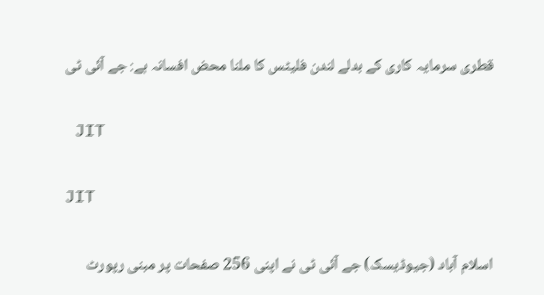قطری سرمایہ کاری کے بدلے لندن فلیٹس کا ملنا محض افسانہ ہے: جے آئی ٹی

 JIT

JIT

اسلام آباد (جیوڈیسک) جے آئی ٹی نے اپنی 256 صفحات پر مبنی رپورٹ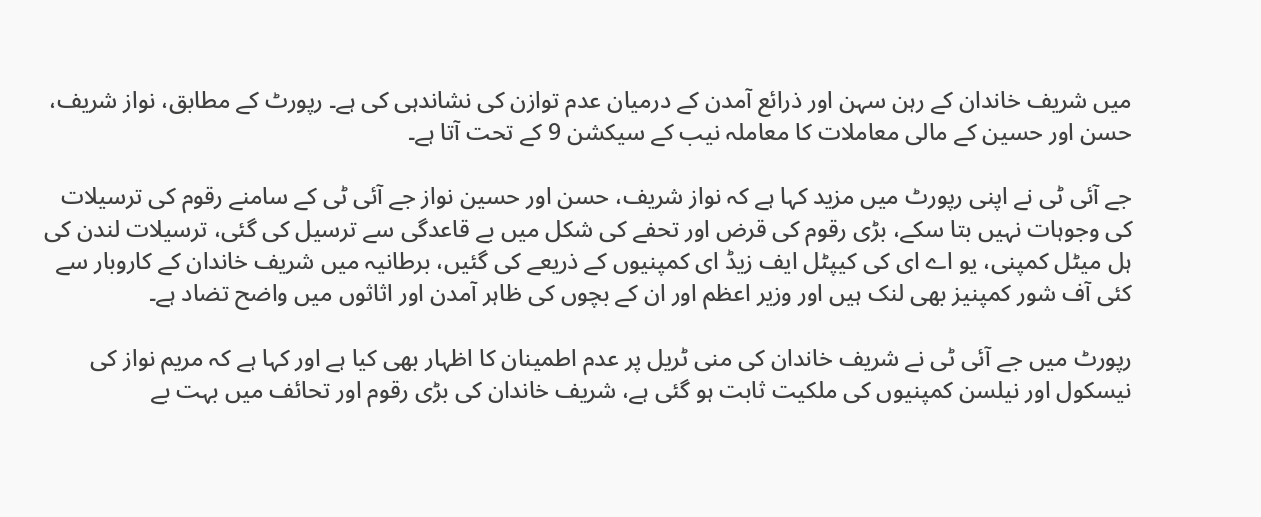میں شریف خاندان کے رہن سہن اور ذرائع آمدن کے درمیان عدم توازن کی نشاندہی کی ہے۔ رپورٹ کے مطابق، نواز شریف، حسن اور حسین کے مالی معاملات کا معاملہ نیب کے سیکشن 9 کے تحت آتا ہے۔

جے آئی ٹی نے اپنی رپورٹ میں مزید کہا ہے کہ نواز شریف، حسن اور حسین نواز جے آئی ٹی کے سامنے رقوم کی ترسیلات کی وجوہات نہیں بتا سکے، بڑی رقوم کی قرض اور تحفے کی شکل میں بے قاعدگی سے ترسیل کی گئی، ترسیلات لندن کی ہل میٹل کمپنی، یو اے ای کی کیپٹل ایف زیڈ ای کمپنیوں کے ذریعے کی گئیں، برطانیہ میں شریف خاندان کے کاروبار سے کئی آف شور کمپنیز بھی لنک ہیں اور وزیر اعظم اور ان کے بچوں کی ظاہر آمدن اور اثاثوں میں واضح تضاد ہے۔

رپورٹ میں جے آئی ٹی نے شریف خاندان کی منی ٹریل پر عدم اطمینان کا اظہار بھی کیا ہے اور کہا ہے کہ مریم نواز کی نیسکول اور نیلسن کمپنیوں کی ملکیت ثابت ہو گئی ہے، شریف خاندان کی بڑی رقوم اور تحائف میں بہت بے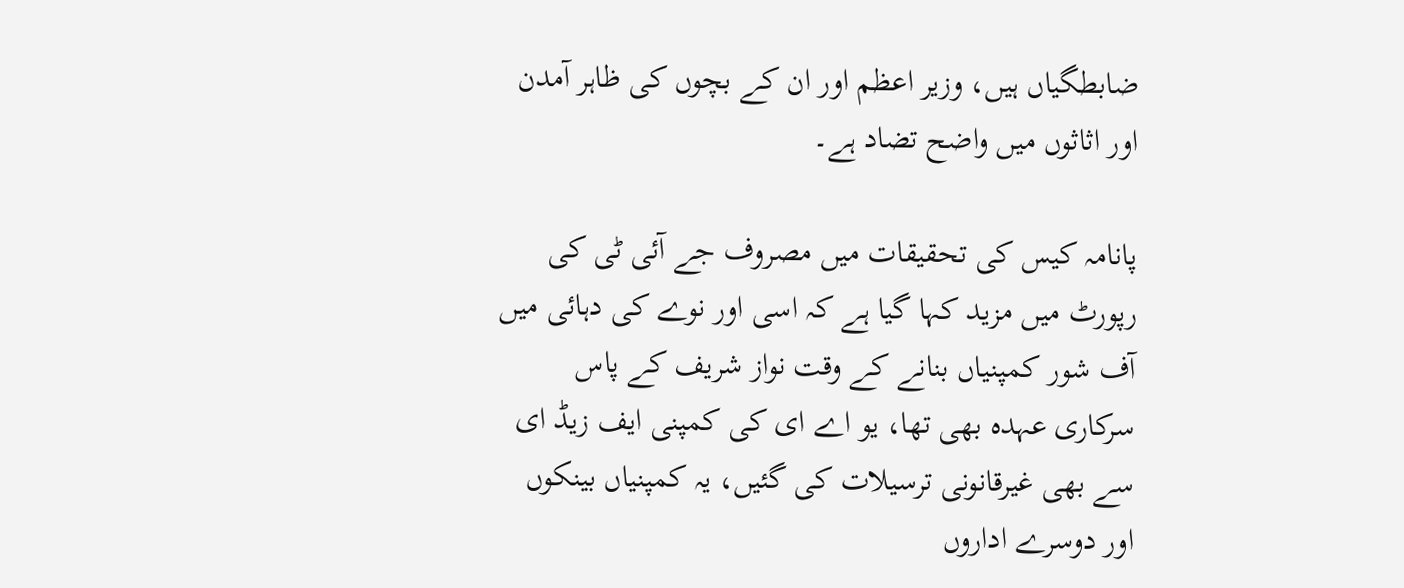ضابطگیاں ہیں، وزیر اعظم اور ان کے بچوں کی ظاہر آمدن اور اثاثوں میں واضح تضاد ہے۔

پانامہ کیس کی تحقیقات میں مصروف جے آئی ٹی کی رپورٹ میں مزید کہا گیا ہے کہ اسی اور نوے کی دہائی میں آف شور کمپنیاں بنانے کے وقت نواز شریف کے پاس سرکاری عہدہ بھی تھا، یو اے ای کی کمپنی ایف زیڈ ای سے بھی غیرقانونی ترسیلات کی گئیں، یہ کمپنیاں بینکوں اور دوسرے اداروں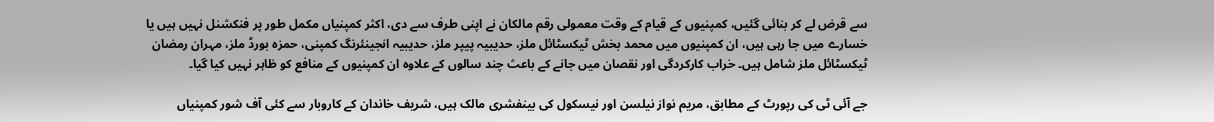سے قرض لے کر بنائی گئیں، کمپنیوں کے قیام کے وقت معمولی رقم مالکان نے اپنی طرف سے دی، اکثر کمپنیاں مکمل طور پر فنکشنل نہیں ہیں یا خسارے میں جا رہی ہیں، ان کمپنیوں میں محمد بخش ٹیکسٹائل ملز، حدیبیہ پیپر ملز، حدیبیہ انجینئرنگ کمپنی، حمزہ بورڈ ملز، مہران رمضان ٹیکسٹائل ملز شامل ہیں۔ خراب کارکردگی اور نقصان میں جانے کے باعث چند سالوں کے علاوہ ان کمپنیوں کے منافع کو ظاہر نہیں کیا گیا۔

جے آئی ٹی کی رپورٹ کے مطابق، مریم نواز نیلسن اور نیسکول کی بینفشری مالک ہیں، شریف خاندان کے کاروبار سے کئی آف شور کمپنیاں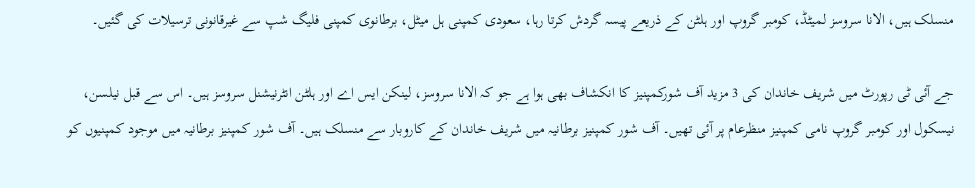منسلک ہیں، الانا سروسز لمیٹڈ، کومبر گروپ اور ہلٹن کے ذریعے پیسہ گردش کرتا رہا، سعودی کمپنی ہل میٹل، برطانوی کمپنی فلیگ شپ سے غیرقانونی ترسیلات کی گئیں۔

جے آئی ٹی رپورٹ میں شریف خاندان کی 3 مزید آف شورکمپنیز کا انکشاف بھی ہوا ہے جو کہ الانا سروسز، لینکن ایس اے اور ہلٹن انٹرنیشنل سروسز ہیں۔ اس سے قبل نیلسن، نیسکول اور کومبر گروپ نامی کمپنیز منظرعام پر آئی تھیں۔ آف شور کمپنیز برطانیہ میں شریف خاندان کے کاروبار سے منسلک ہیں۔ آف شور کمپنیز برطانیہ میں موجود کمپنیوں کو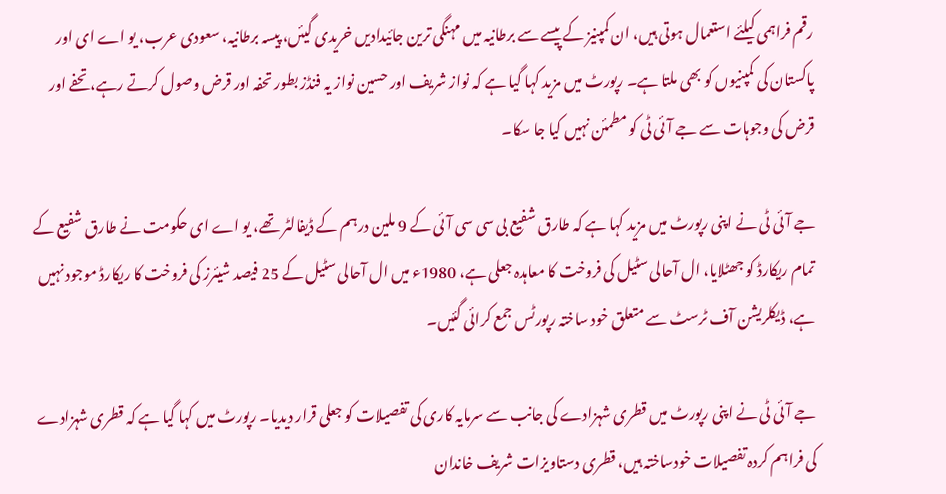رقم فراہمی کیلئے استعمال ہوتی ہیں، ان کمپنیز کے پیسے سے برطانیہ میں مہنگی ترین جائیدادیں خریدی گیئں، پیسہ برطانیہ، سعودی عرب، یو اے ای اور پاکستان کی کمپنیوں کو بھی ملتا ہے۔ رپورٹ میں مزید کہا گیا ہے کہ نواز شریف اور حسین نواز یہ فنڈز بطور تحفہ اور قرض وصول کرتے رہے، تحفے اور قرض کی وجوہات سے جے آئی ٹی کو مطمئن نہیں کیا جا سکا۔

جے آئی ٹی نے اپنی رپورٹ میں مزید کہا ہے کہ طارق شفیع بی سی سی آئی کے 9 ملین درہم کے ڈیفالٹر تھے، یو اے ای حکومت نے طارق شفیع کے تمام ریکارڈ کو جھٹلایا، ال آحالی سٹیل کی فروخت کا معاہدہ جعلی ہے، 1980ء میں ال آحالی سٹیل کے 25 فیصد شیئرز کی فروخت کا ریکارڈ موجود نہیں ہے، ڈیکلریشن آف ٹرسٹ سے متعلق خود ساختہ رپورٹس جمع کرائی گئیں۔

جے آئی ٹی نے اپنی رپورٹ میں قطری شہزادے کی جانب سے سرمایہ کاری کی تفصیلات کو جعلی قرار دیدیا۔ رپورٹ میں کہا گیا ہے کہ قطری شہزادے کی فراہم کردہ تفصیلات خودساختہ ہیں، قطری دستاویزات شریف خاندان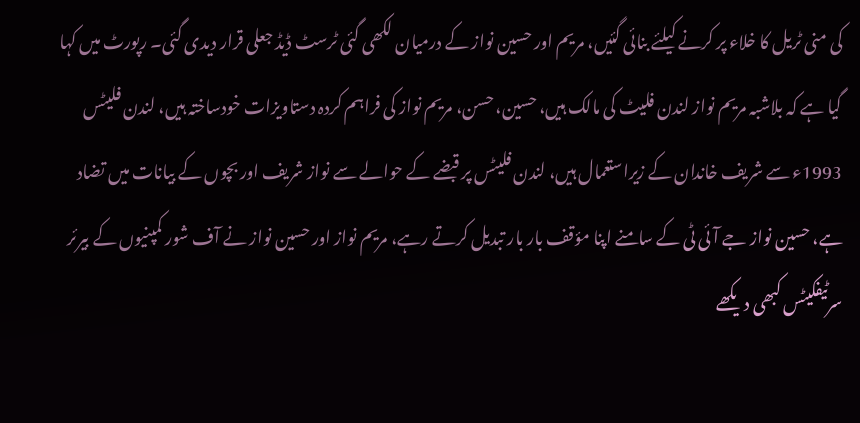کی منی ٹریل کا خلاء پر کرنے کیلئے بنائی گئیں، مریم اور حسین نواز کے درمیان لکھی گئی ٹرسٹ ڈیڈ جعلی قرار دیدی گئی۔ رپورٹ میں کہا گیا ہے کہ بلاشبہ مریم نواز لندن فلیٹ کی مالک ہیں، حسین، حسن، مریم نواز کی فراہم کردہ دستاویزات خودساختہ ہیں، لندن فلیٹس 1993ء سے شریف خاندان کے زیراستعمال ہیں، لندن فلیٹس پر قبضے کے حوالے سے نواز شریف اور بچوں کے بیانات میں تضاد ہے، حسین نواز جے آئی ٹی کے سامنے اپنا مؤقف بار بار تبدیل کرتے رہے، مریم نواز اور حسین نواز نے آف شور کمپنیوں کے بیرئر سرٹیفکیٹس کبھی دیکھے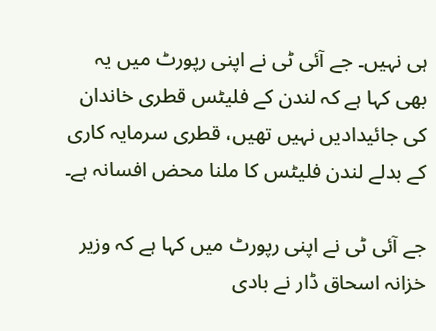ہی نہیں۔ جے آئی ٹی نے اپنی رپورٹ میں یہ بھی کہا ہے کہ لندن کے فلیٹس قطری خاندان کی جائیدادیں نہیں تھیں، قطری سرمایہ کاری کے بدلے لندن فلیٹس کا ملنا محض افسانہ ہے۔

جے آئی ٹی نے اپنی رپورٹ میں کہا ہے کہ وزیر خزانہ اسحاق ڈار نے بادی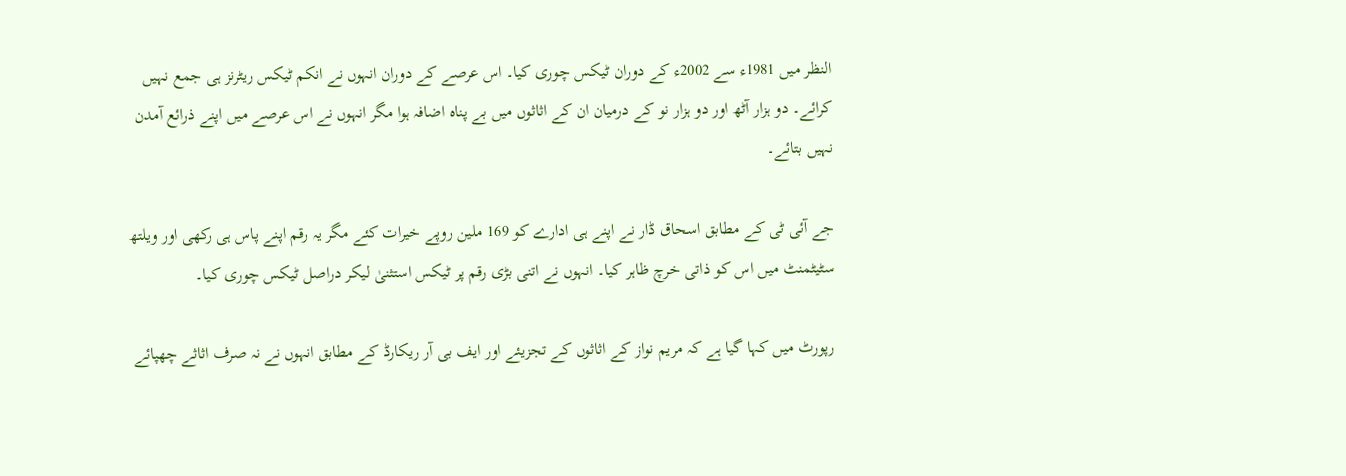النظر میں 1981ء سے 2002ء کے دوران ٹیکس چوری کیا۔ اس عرصے کے دوران انہوں نے انکم ٹیکس ریٹرنز ہی جمع نہیں کرائے۔ دو ہزار آٹھ اور دو ہزار نو کے درمیان ان کے اثاثوں میں بے پناہ اضافہ ہوا مگر انہوں نے اس عرصے میں اپنے ذرائع آمدن نہیں بتائے۔

جے آئی ٹی کے مطابق اسحاق ڈار نے اپنے ہی ادارے کو 169 ملین روپے خیرات کئے مگر یہ رقم اپنے پاس ہی رکھی اور ویلتھ سٹیٹمنٹ میں اس کو ذاتی خرچ ظاہر کیا۔ انہوں نے اتنی بڑی رقم پر ٹیکس استثنیٰ لیکر دراصل ٹیکس چوری کیا۔

رپورٹ میں کہا گیا ہے کہ مریم نواز کے اثاثوں کے تجزیئے اور ایف بی آر ریکارڈ کے مطابق انہوں نے نہ صرف اثاثے چھپائے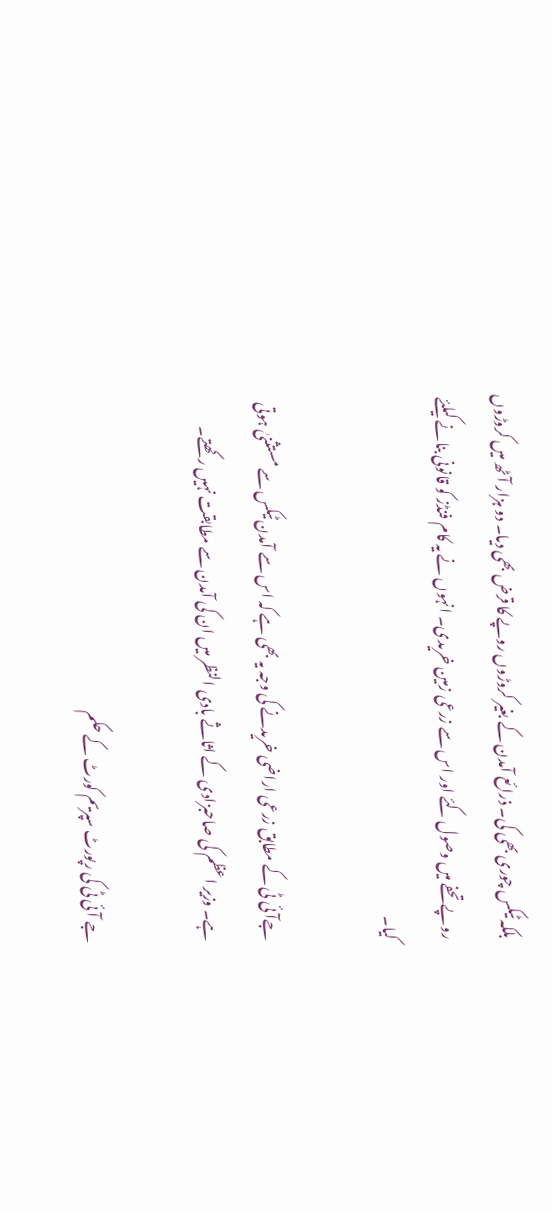بلکہ ٹیکس چوری بھی کی۔ ذرائع آمدن کے بغیر کروڑوں روپے کا قرض بھی دیا۔ دو ہزار آٹھ میں کروڑوں روپے تحفے میں وصول کئے اور اس سے زرعی زمین خریدی۔ انہوں نے یہ کام فنڈز کو قانونی بنانے کیلئے کیا۔

جےآئی ٹی کے مطابق زرعی اراضی خریدنے کی وجہ یہ بھی ہے کہ اس سے آمدن ٹیکس سے مستثنیٰ ہوتی ہے۔ وزیر اعظم کی صاحبزادی کے اثاثے بادی النظر میں ان کی آمدن سے مطابقت نہیں رکھتے۔

جے آئی ٹی کی رپورٹ سپریم کورٹ کے حکم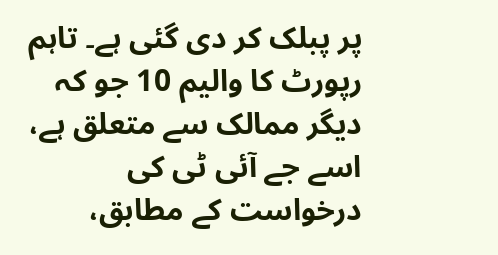پر پبلک کر دی گئی ہے۔ تاہم رپورٹ کا والیم 10 جو کہ دیگر ممالک سے متعلق ہے، اسے جے آئی ٹی کی درخواست کے مطابق،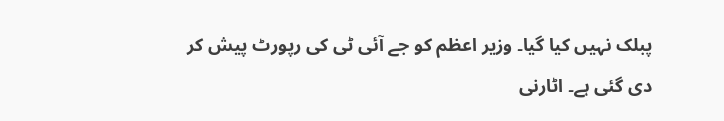پبلک نہیں کیا گیا۔ وزیر اعظم کو جے آئی ٹی کی رپورٹ پیش کر دی گئی ہے۔ اٹارنی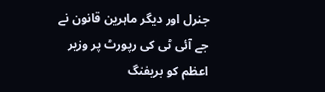جنرل اور دیگر ماہرین قانون نے جے آئی ٹی کی رپورٹ پر وزیر اعظم کو بریفنگ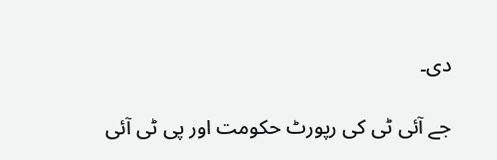دی۔

جے آئی ٹی کی رپورٹ حکومت اور پی ٹی آئی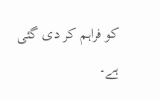کو فراہم کر دی گئی ہے۔